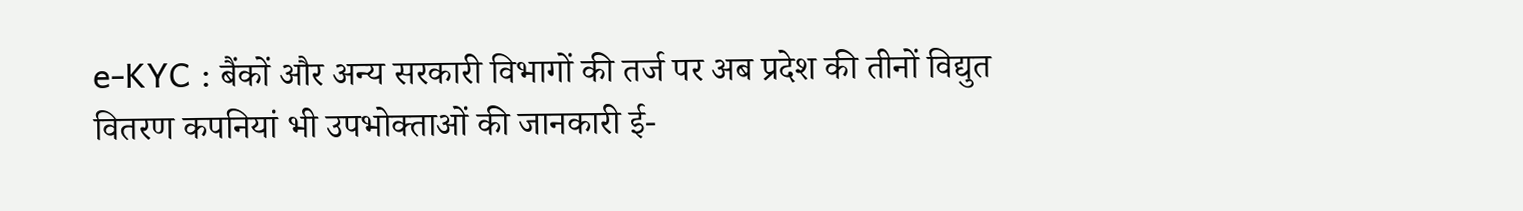e-KYC : बैंकों और अन्य सरकारी विभागों की तर्ज पर अब प्रदेश की तीनों विद्युत वितरण कपनियां भी उपभोक्ताओं की जानकारी ई-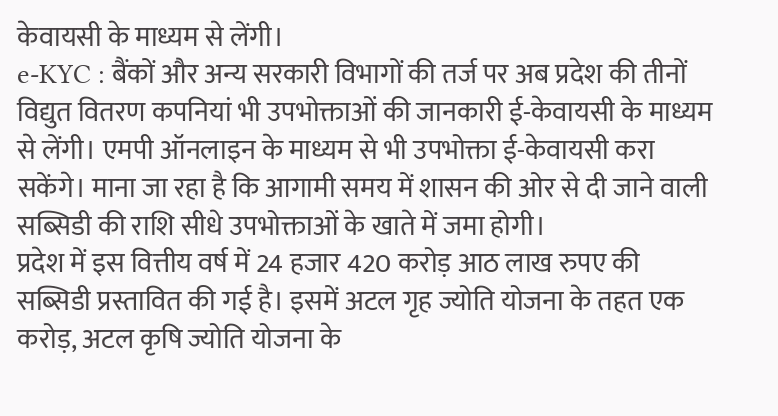केवायसी के माध्यम से लेंगी।
e-KYC : बैंकों और अन्य सरकारी विभागों की तर्ज पर अब प्रदेश की तीनों विद्युत वितरण कपनियां भी उपभोक्ताओं की जानकारी ई-केवायसी के माध्यम से लेंगी। एमपी ऑनलाइन के माध्यम से भी उपभोक्ता ई-केवायसी करा सकेंगे। माना जा रहा है कि आगामी समय में शासन की ओर से दी जाने वाली सब्सिडी की राशि सीधे उपभोक्ताओं के खाते में जमा होगी।
प्रदेश में इस वित्तीय वर्ष में 24 हजार 420 करोड़ आठ लाख रुपए की सब्सिडी प्रस्तावित की गई है। इसमें अटल गृह ज्योति योजना के तहत एक करोड़, अटल कृषि ज्योति योजना के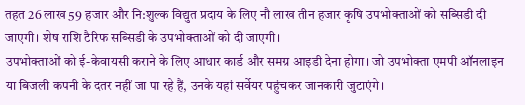तहत 26 लाख 59 हजार और नि:शुल्क विद्युत प्रदाय के लिए नौ लाख तीन हजार कृषि उपभोक्ताओं को सब्सिडी दी जाएगी। शेष राशि टैरिफ सब्सिडी के उपभोक्ताओं को दी जाएगी।
उपभोक्ताओं को ई-केवायसी कराने के लिए आधार कार्ड और समग्र आइडी देना होगा। जो उपभोक्ता एमपी ऑनलाइन या बिजली कपनी के दतर नहीं जा पा रहे हैं, उनके यहां सर्वेयर पहुंचकर जानकारी जुटाएंगे।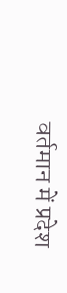वर्तमान में प्रदेश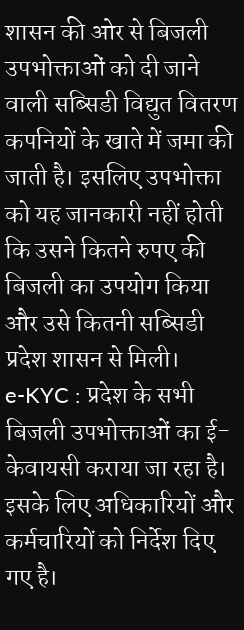शासन की ओर से बिजली उपभोक्ताओं को दी जाने वाली सब्सिडी विद्युत वितरण कपनियों के खाते में जमा की जाती है। इसलिए उपभोक्ता को यह जानकारी नहीं होती कि उसने कितने रुपए की बिजली का उपयोग किया और उसे कितनी सब्सिडी प्रदेश शासन से मिली।
e-KYC : प्रदेश के सभी बिजली उपभोक्ताओं का ई-केवायसी कराया जा रहा है। इसके लिए अधिकारियों और कर्मचारियों को निर्देश दिए गए है।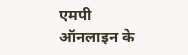एमपी ऑनलाइन के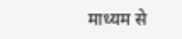माध्यम से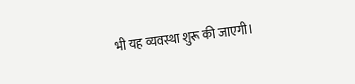भी यह व्यवस्था शुरू की जाएगी।